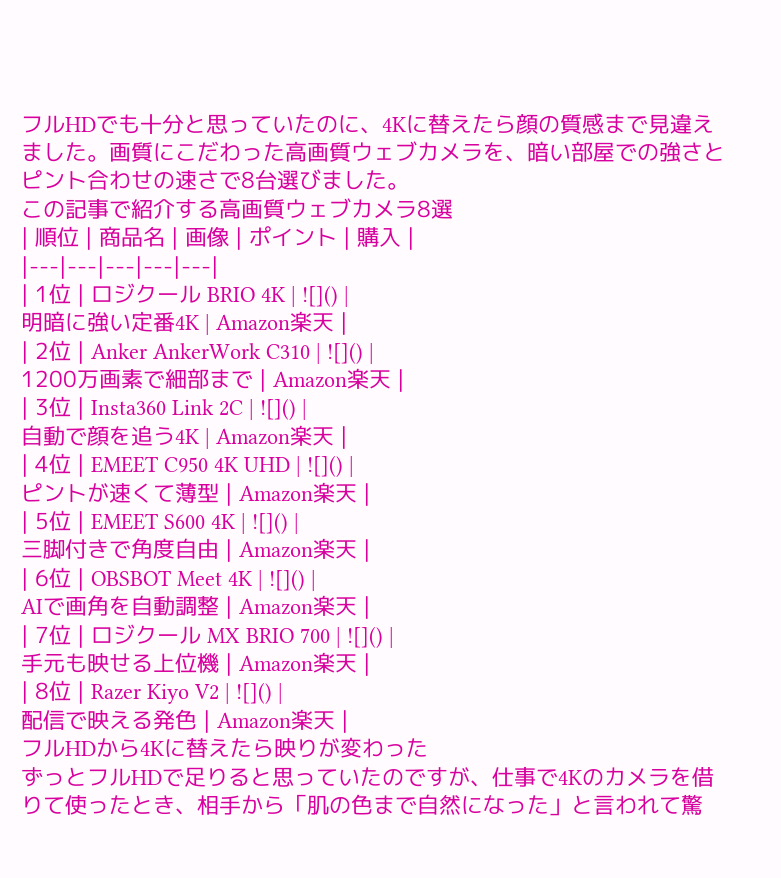フルHDでも十分と思っていたのに、4Kに替えたら顔の質感まで見違えました。画質にこだわった高画質ウェブカメラを、暗い部屋での強さとピント合わせの速さで8台選びました。
この記事で紹介する高画質ウェブカメラ8選
| 順位 | 商品名 | 画像 | ポイント | 購入 |
|---|---|---|---|---|
| 1位 | ロジクール BRIO 4K | ![]() |
明暗に強い定番4K | Amazon楽天 |
| 2位 | Anker AnkerWork C310 | ![]() |
1200万画素で細部まで | Amazon楽天 |
| 3位 | Insta360 Link 2C | ![]() |
自動で顔を追う4K | Amazon楽天 |
| 4位 | EMEET C950 4K UHD | ![]() |
ピントが速くて薄型 | Amazon楽天 |
| 5位 | EMEET S600 4K | ![]() |
三脚付きで角度自由 | Amazon楽天 |
| 6位 | OBSBOT Meet 4K | ![]() |
AIで画角を自動調整 | Amazon楽天 |
| 7位 | ロジクール MX BRIO 700 | ![]() |
手元も映せる上位機 | Amazon楽天 |
| 8位 | Razer Kiyo V2 | ![]() |
配信で映える発色 | Amazon楽天 |
フルHDから4Kに替えたら映りが変わった
ずっとフルHDで足りると思っていたのですが、仕事で4Kのカメラを借りて使ったとき、相手から「肌の色まで自然になった」と言われて驚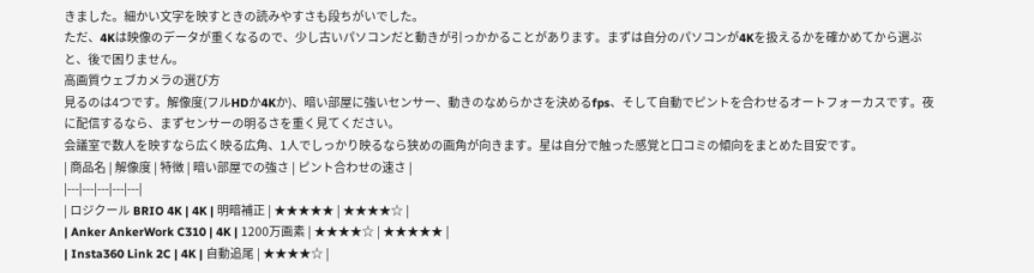きました。細かい文字を映すときの読みやすさも段ちがいでした。
ただ、4Kは映像のデータが重くなるので、少し古いパソコンだと動きが引っかかることがあります。まずは自分のパソコンが4Kを扱えるかを確かめてから選ぶと、後で困りません。
高画質ウェブカメラの選び方
見るのは4つです。解像度(フルHDか4Kか)、暗い部屋に強いセンサー、動きのなめらかさを決めるfps、そして自動でピントを合わせるオートフォーカスです。夜に配信するなら、まずセンサーの明るさを重く見てください。
会議室で数人を映すなら広く映る広角、1人でしっかり映るなら狭めの画角が向きます。星は自分で触った感覚と口コミの傾向をまとめた目安です。
| 商品名 | 解像度 | 特徴 | 暗い部屋での強さ | ピント合わせの速さ |
|---|---|---|---|---|
| ロジクール BRIO 4K | 4K | 明暗補正 | ★★★★★ | ★★★★☆ |
| Anker AnkerWork C310 | 4K | 1200万画素 | ★★★★☆ | ★★★★★ |
| Insta360 Link 2C | 4K | 自動追尾 | ★★★★☆ |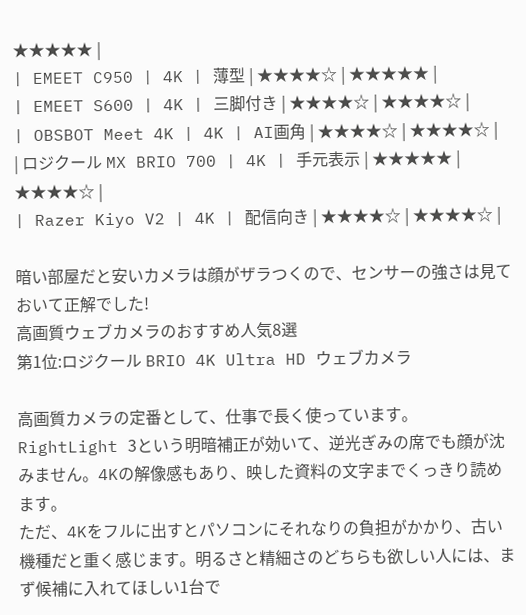★★★★★ |
| EMEET C950 | 4K | 薄型 | ★★★★☆ | ★★★★★ |
| EMEET S600 | 4K | 三脚付き | ★★★★☆ | ★★★★☆ |
| OBSBOT Meet 4K | 4K | AI画角 | ★★★★☆ | ★★★★☆ |
| ロジクール MX BRIO 700 | 4K | 手元表示 | ★★★★★ | ★★★★☆ |
| Razer Kiyo V2 | 4K | 配信向き | ★★★★☆ | ★★★★☆ |

暗い部屋だと安いカメラは顔がザラつくので、センサーの強さは見ておいて正解でした!
高画質ウェブカメラのおすすめ人気8選
第1位:ロジクール BRIO 4K Ultra HD ウェブカメラ

高画質カメラの定番として、仕事で長く使っています。RightLight 3という明暗補正が効いて、逆光ぎみの席でも顔が沈みません。4Kの解像感もあり、映した資料の文字までくっきり読めます。
ただ、4Kをフルに出すとパソコンにそれなりの負担がかかり、古い機種だと重く感じます。明るさと精細さのどちらも欲しい人には、まず候補に入れてほしい1台で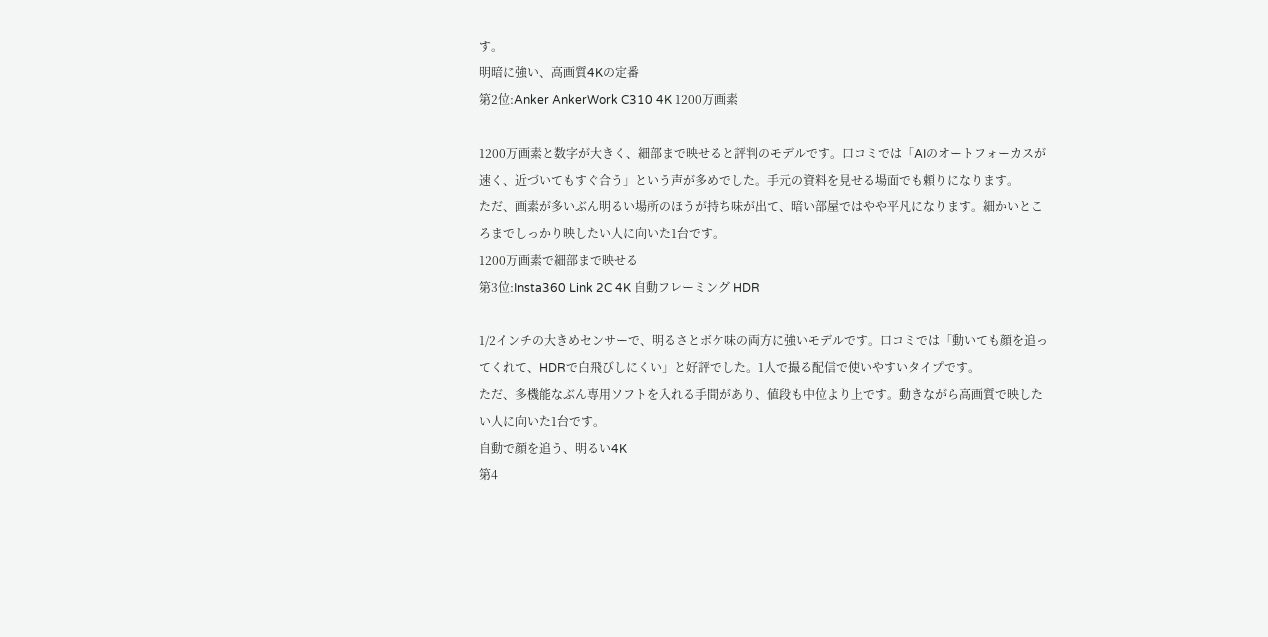す。
明暗に強い、高画質4Kの定番
第2位:Anker AnkerWork C310 4K 1200万画素

1200万画素と数字が大きく、細部まで映せると評判のモデルです。口コミでは「AIのオートフォーカスが速く、近づいてもすぐ合う」という声が多めでした。手元の資料を見せる場面でも頼りになります。
ただ、画素が多いぶん明るい場所のほうが持ち味が出て、暗い部屋ではやや平凡になります。細かいところまでしっかり映したい人に向いた1台です。
1200万画素で細部まで映せる
第3位:Insta360 Link 2C 4K 自動フレーミング HDR

1/2インチの大きめセンサーで、明るさとボケ味の両方に強いモデルです。口コミでは「動いても顔を追ってくれて、HDRで白飛びしにくい」と好評でした。1人で撮る配信で使いやすいタイプです。
ただ、多機能なぶん専用ソフトを入れる手間があり、値段も中位より上です。動きながら高画質で映したい人に向いた1台です。
自動で顔を追う、明るい4K
第4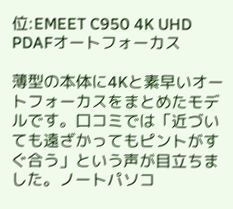位:EMEET C950 4K UHD PDAFオートフォーカス

薄型の本体に4Kと素早いオートフォーカスをまとめたモデルです。口コミでは「近づいても遠ざかってもピントがすぐ合う」という声が目立ちました。ノートパソコ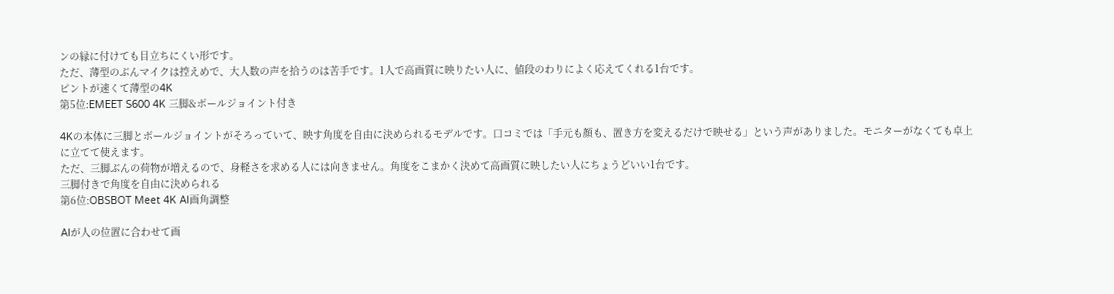ンの縁に付けても目立ちにくい形です。
ただ、薄型のぶんマイクは控えめで、大人数の声を拾うのは苦手です。1人で高画質に映りたい人に、値段のわりによく応えてくれる1台です。
ピントが速くて薄型の4K
第5位:EMEET S600 4K 三脚&ボールジョイント付き

4Kの本体に三脚とボールジョイントがそろっていて、映す角度を自由に決められるモデルです。口コミでは「手元も顔も、置き方を変えるだけで映せる」という声がありました。モニターがなくても卓上に立てて使えます。
ただ、三脚ぶんの荷物が増えるので、身軽さを求める人には向きません。角度をこまかく決めて高画質に映したい人にちょうどいい1台です。
三脚付きで角度を自由に決められる
第6位:OBSBOT Meet 4K AI画角調整

AIが人の位置に合わせて画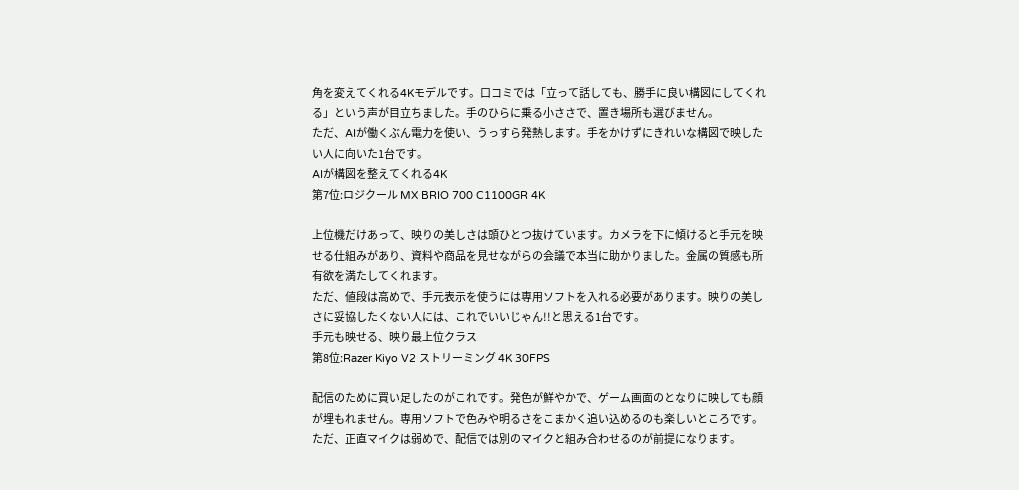角を変えてくれる4Kモデルです。口コミでは「立って話しても、勝手に良い構図にしてくれる」という声が目立ちました。手のひらに乗る小ささで、置き場所も選びません。
ただ、AIが働くぶん電力を使い、うっすら発熱します。手をかけずにきれいな構図で映したい人に向いた1台です。
AIが構図を整えてくれる4K
第7位:ロジクール MX BRIO 700 C1100GR 4K

上位機だけあって、映りの美しさは頭ひとつ抜けています。カメラを下に傾けると手元を映せる仕組みがあり、資料や商品を見せながらの会議で本当に助かりました。金属の質感も所有欲を満たしてくれます。
ただ、値段は高めで、手元表示を使うには専用ソフトを入れる必要があります。映りの美しさに妥協したくない人には、これでいいじゃん!!と思える1台です。
手元も映せる、映り最上位クラス
第8位:Razer Kiyo V2 ストリーミング 4K 30FPS

配信のために買い足したのがこれです。発色が鮮やかで、ゲーム画面のとなりに映しても顔が埋もれません。専用ソフトで色みや明るさをこまかく追い込めるのも楽しいところです。
ただ、正直マイクは弱めで、配信では別のマイクと組み合わせるのが前提になります。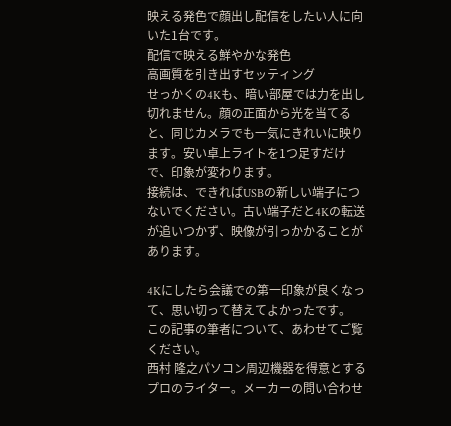映える発色で顔出し配信をしたい人に向いた1台です。
配信で映える鮮やかな発色
高画質を引き出すセッティング
せっかくの4Kも、暗い部屋では力を出し切れません。顔の正面から光を当てると、同じカメラでも一気にきれいに映ります。安い卓上ライトを1つ足すだけで、印象が変わります。
接続は、できればUSBの新しい端子につないでください。古い端子だと4Kの転送が追いつかず、映像が引っかかることがあります。

4Kにしたら会議での第一印象が良くなって、思い切って替えてよかったです。
この記事の筆者について、あわせてご覧ください。
西村 隆之パソコン周辺機器を得意とするプロのライター。メーカーの問い合わせ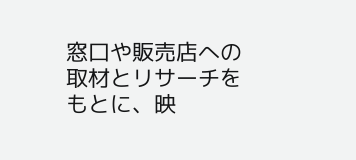窓口や販売店への取材とリサーチをもとに、映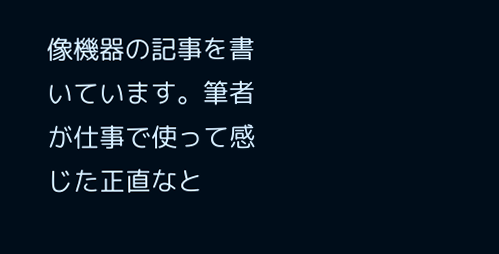像機器の記事を書いています。筆者が仕事で使って感じた正直なと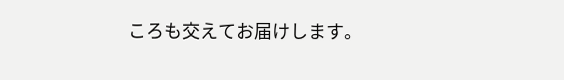ころも交えてお届けします。